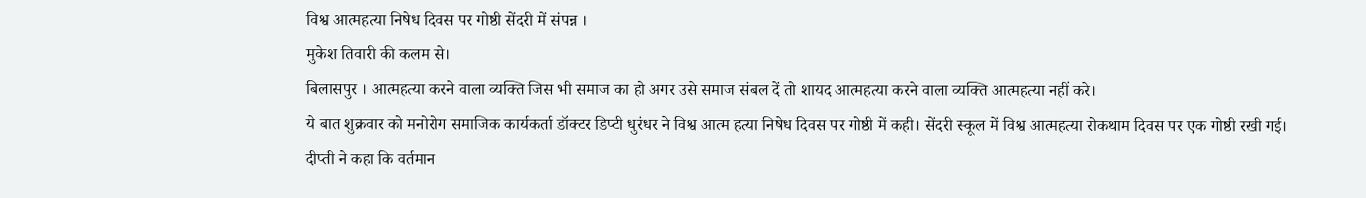विश्व आत्महत्या निषेध दिवस पर गोष्ठी सेंदरी में संपन्न ।
मुकेश तिवारी की कलम से।
बिलासपुर । आत्महत्या करने वाला व्यक्ति जिस भी समाज का हो अगर उसे समाज संबल दें तो शायद आत्महत्या करने वाला व्यक्ति आत्महत्या नहीं करे।
ये बात शुक्रवार को मनोरोग समाजिक कार्यकर्ता डॉक्टर डिप्टी धुरंधर ने विश्व आत्म हत्या निषेध दिवस पर गोष्ठी में कही। सेंदरी स्कूल में विश्व आत्महत्या रोकथाम दिवस पर एक गोष्ठी रखी गई।
दीप्ती ने कहा कि वर्तमान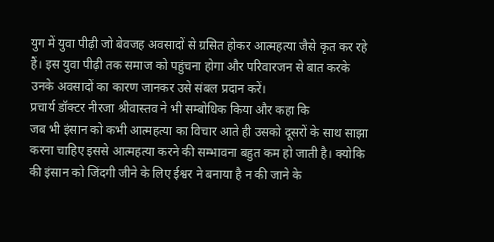युग में युवा पीढ़ी जो बेवजह अवसादों से ग्रसित होकर आत्महत्या जैसे कृत कर रहे हैं। इस युवा पीढ़ी तक समाज को पहुंचना होगा और परिवारजन से बात करके उनके अवसादों का कारण जानकर उसे संबल प्रदान करें।
प्रचार्य डॉक्टर नीरजा श्रीवास्तव ने भी सम्बोधिक किया और कहा कि
जब भी इंसान को कभी आत्महत्या का विचार आते ही उसको दूसरों के साथ साझा करना चाहिए इससे आत्महत्या करने की सम्भावना बहुत कम हो जाती है। क्योकि की इंसान को जिंदगी जीने के लिए ईश्वर ने बनाया है न की जाने के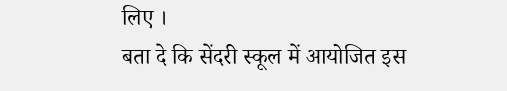लिए ।
बता दे कि सेंदरी स्कूल में आयोजित इस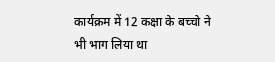कार्यक्रम में 12 कक्षा के बच्चो ने भी भाग लिया था